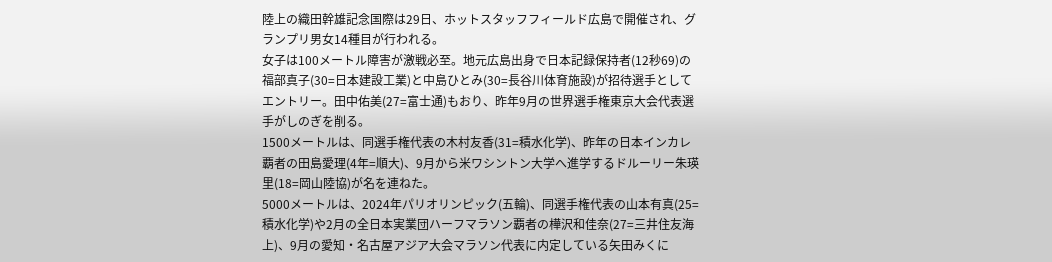陸上の織田幹雄記念国際は29日、ホットスタッフフィールド広島で開催され、グランプリ男女14種目が行われる。
女子は100メートル障害が激戦必至。地元広島出身で日本記録保持者(12秒69)の福部真子(30=日本建設工業)と中島ひとみ(30=長谷川体育施設)が招待選手としてエントリー。田中佑美(27=富士通)もおり、昨年9月の世界選手権東京大会代表選手がしのぎを削る。
1500メートルは、同選手権代表の木村友香(31=積水化学)、昨年の日本インカレ覇者の田島愛理(4年=順大)、9月から米ワシントン大学へ進学するドルーリー朱瑛里(18=岡山陸協)が名を連ねた。
5000メートルは、2024年パリオリンピック(五輪)、同選手権代表の山本有真(25=積水化学)や2月の全日本実業団ハーフマラソン覇者の樺沢和佳奈(27=三井住友海上)、9月の愛知・名古屋アジア大会マラソン代表に内定している矢田みくに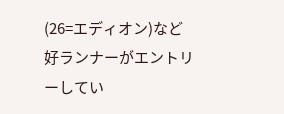(26=エディオン)など好ランナーがエントリーしてい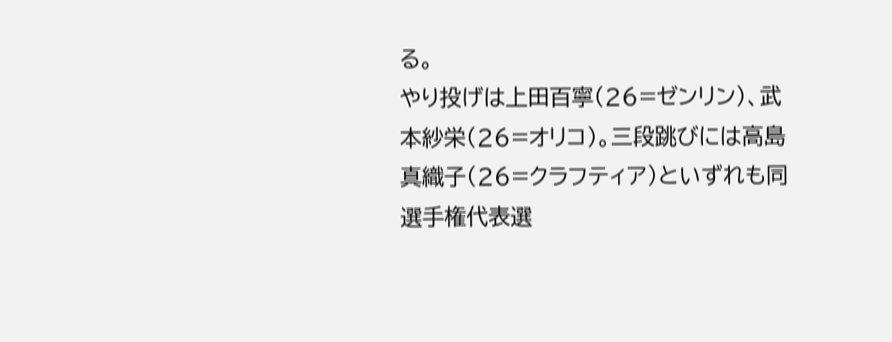る。
やり投げは上田百寧(26=ゼンリン)、武本紗栄(26=オリコ)。三段跳びには高島真織子(26=クラフティア)といずれも同選手権代表選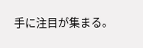手に注目が集まる。